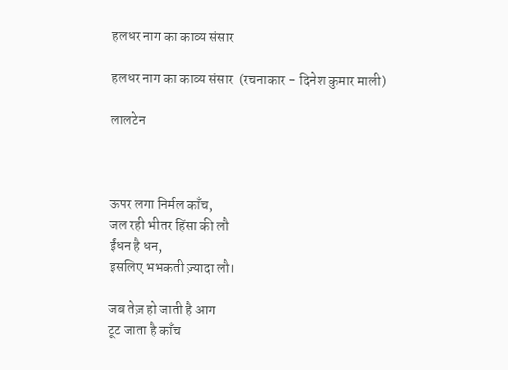हलधर नाग का काव्य संसार

हलधर नाग का काव्य संसार  (रचनाकार - दिनेश कुमार माली)

लालटेन



ऊपर लगा निर्मल काँच,
जल रही भीतर हिंसा की लौ
ईंधन है धन,
इसलिए भभकती ज़्यादा लौ।

जब तेज़ हो जाती है आग
टूट जाता है काँच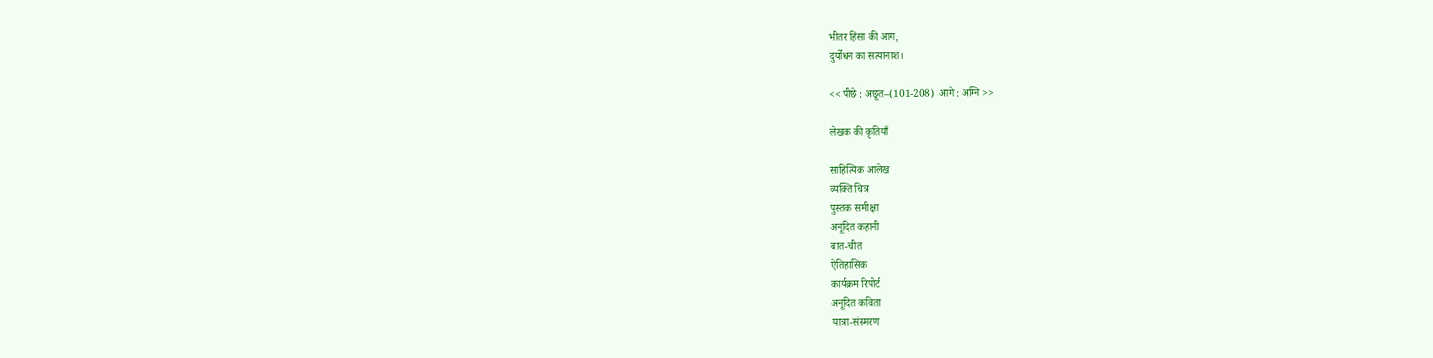भीतर हिंसा की आग,
दुर्योधन का सत्यानाश।

<< पीछे : अछूत–(101-208)  आगे : अग्नि >>

लेखक की कृतियाँ

साहित्यिक आलेख
व्यक्ति चित्र
पुस्तक समीक्षा
अनूदित कहानी
बात-चीत
ऐतिहासिक
कार्यक्रम रिपोर्ट
अनूदित कविता
यात्रा-संस्मरण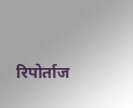रिपोर्ताज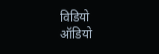विडियो
ऑडियो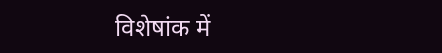विशेषांक में